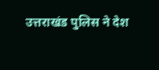उत्तराखंड पुलिस ने देश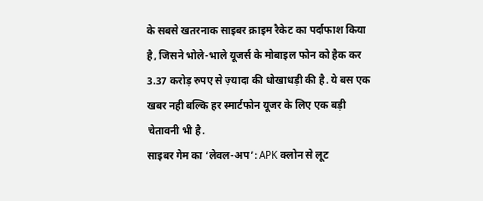के सबसे खतरनाक साइबर क्राइम रैकेट का पर्दाफाश किया है, जिसने भोले-भाले यूजर्स के मोबाइल फोन को हैक कर 3.37 करोड़ रुपए से ज़्यादा की धोखाधड़ी की है. ये बस एक खबर नही बल्कि हर स्मार्टफोन यूजर के लिए एक बड़ी चेतावनी भी है.
साइबर गेम का ‘लेवल-अप’: APK क्लोन से लूट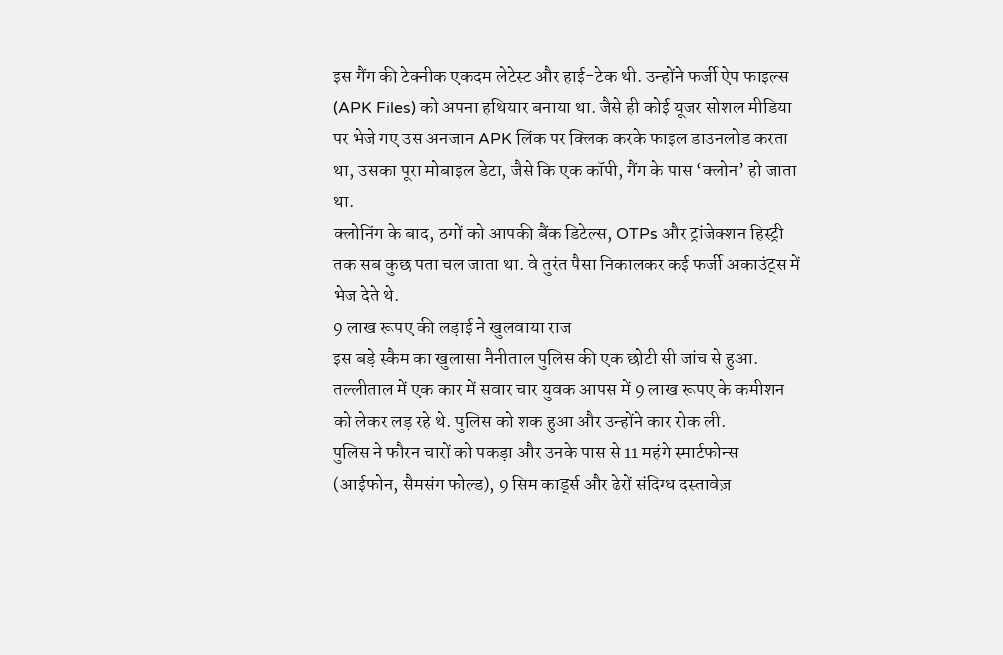इस गैंग की टेक्नीक एकदम लेटेस्ट और हाई-टेक थी. उन्होंने फर्जी ऐप फाइल्स (APK Files) को अपना हथियार बनाया था. जैसे ही कोई यूजर सोशल मीडिया पर भेजे गए उस अनजान APK लिंक पर क्लिक करके फाइल डाउनलोड करता था, उसका पूरा मोबाइल डेटा, जैसे कि एक कॉपी, गैंग के पास ‘क्लोन’ हो जाता था.
क्लोनिंग के बाद, ठगों को आपकी बैंक डिटेल्स, OTPs और ट्रांजेक्शन हिस्ट्री तक सब कुछ पता चल जाता था. वे तुरंत पैसा निकालकर कई फर्जी अकाउंट्स में भेज देते थे.
9 लाख रूपए की लड़ाई ने खुलवाया राज
इस बड़े स्कैम का खुलासा नैनीताल पुलिस की एक छोटी सी जांच से हुआ. तल्लीताल में एक कार में सवार चार युवक आपस में 9 लाख रूपए के कमीशन को लेकर लड़ रहे थे. पुलिस को शक हुआ और उन्होंने कार रोक ली.
पुलिस ने फौरन चारों को पकड़ा और उनके पास से 11 महंगे स्मार्टफोन्स (आईफोन, सैमसंग फोल्ड), 9 सिम कार्ड्स और ढेरों संदिग्ध दस्तावेज़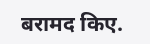बरामद किए.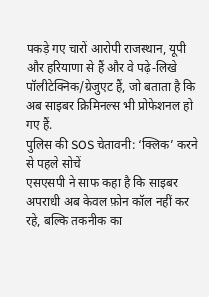पकड़े गए चारों आरोपी राजस्थान, यूपी और हरियाणा से हैं और वे पढ़े-लिखे पॉलीटेक्निक/ग्रेजुएट हैं, जो बताता है कि अब साइबर क्रिमिनल्स भी प्रोफेशनल हो गए हैं.
पुलिस की SOS चेतावनी: ‘क्लिक’ करने से पहले सोचें
एसएसपी ने साफ कहा है कि साइबर अपराधी अब केवल फ़ोन कॉल नहीं कर रहे, बल्कि तकनीक का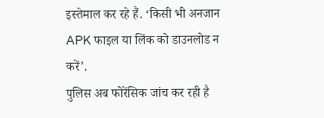इस्तेमाल कर रहे हैं. ‘किसी भी अनजान APK फाइल या लिंक को डाउनलोड न करें’.
पुलिस अब फोरेंसिक जांच कर रही है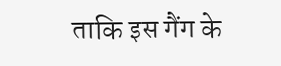ताकि इस गैंग के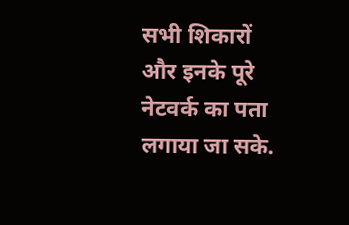सभी शिकारों और इनके पूरे नेटवर्क का पता लगाया जा सके.